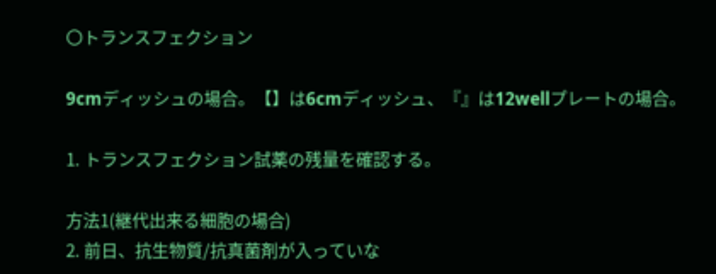〇トランスフェクション

9cmディッシュの場合。【】は6cmディッシュ、『』は12wellプレートの場合。

1. トランスフェクション試薬の残量を確認する。

方法1(継代出来る細胞の場合)
2. 前日、抗生物質/抗真菌剤が入っていな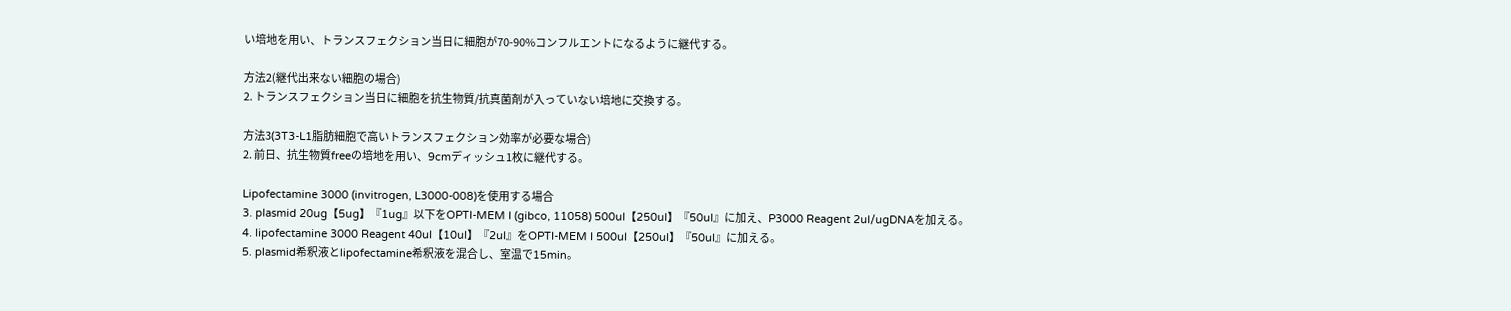い培地を用い、トランスフェクション当日に細胞が70-90%コンフルエントになるように継代する。

方法2(継代出来ない細胞の場合)
2. トランスフェクション当日に細胞を抗生物質/抗真菌剤が入っていない培地に交換する。

方法3(3T3-L1脂肪細胞で高いトランスフェクション効率が必要な場合)
2. 前日、抗生物質freeの培地を用い、9cmディッシュ1枚に継代する。

Lipofectamine 3000 (invitrogen, L3000-008)を使用する場合
3. plasmid 20ug【5ug】『1ug』以下をOPTI-MEM I (gibco, 11058) 500ul【250ul】『50ul』に加え、P3000 Reagent 2ul/ugDNAを加える。
4. lipofectamine 3000 Reagent 40ul【10ul】『2ul』をOPTI-MEM I 500ul【250ul】『50ul』に加える。
5. plasmid希釈液とlipofectamine希釈液を混合し、室温で15min。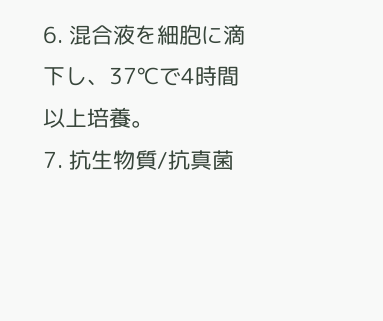6. 混合液を細胞に滴下し、37℃で4時間以上培養。
7. 抗生物質/抗真菌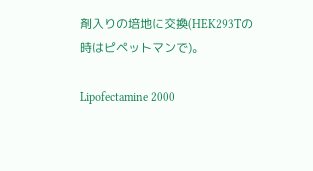剤入りの培地に交換(HEK293Tの時はピペットマンで)。

Lipofectamine 2000